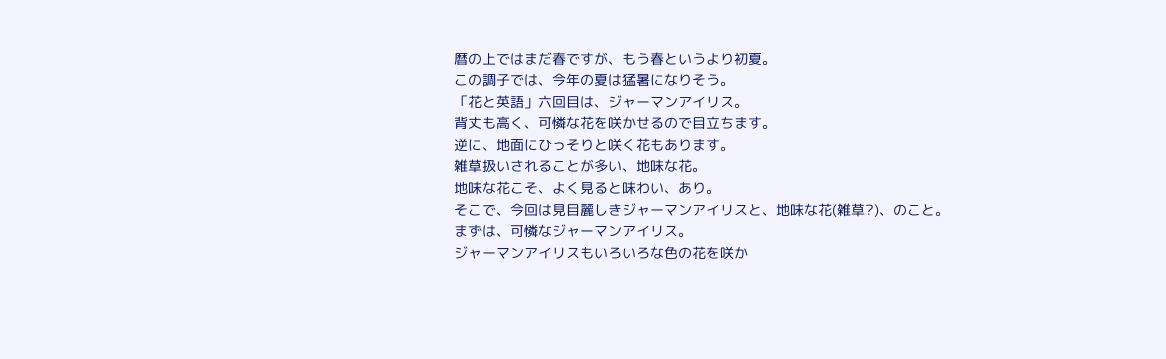暦の上ではまだ春ですが、もう春というより初夏。
この調子では、今年の夏は猛暑になりそう。
「花と英語」六回目は、ジャーマンアイリス。
背丈も高く、可憐な花を咲かせるので目立ちます。
逆に、地面にひっそりと咲く花もあります。
雑草扱いされることが多い、地味な花。
地味な花こそ、よく見ると味わい、あり。
そこで、今回は見目麗しきジャーマンアイリスと、地味な花(雑草?)、のこと。
まずは、可憐なジャーマンアイリス。
ジャーマンアイリスもいろいろな色の花を咲か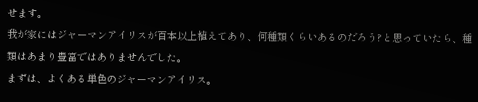せます。
我が家にはジャーマンアイリスが百本以上植えてあり、何種類くらいあるのだろう?と思っていたら、種類はあまり豊富ではありませんでした。
まずは、よくある単色のジャーマンアイリス。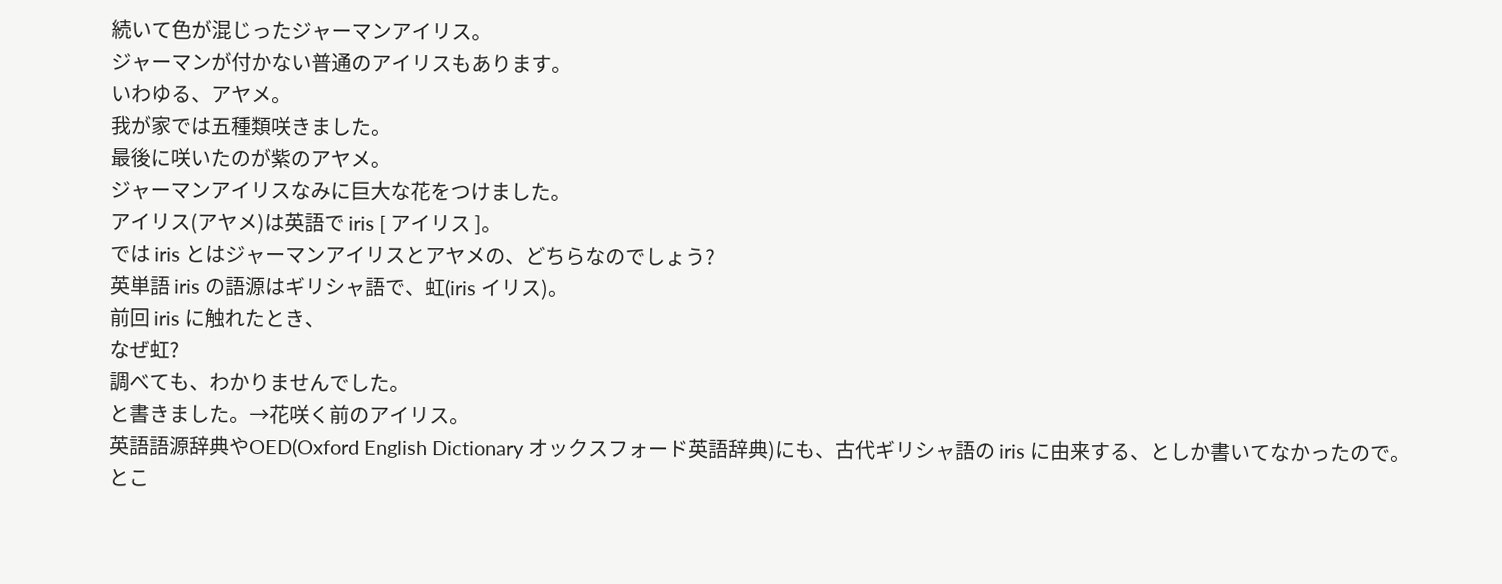続いて色が混じったジャーマンアイリス。
ジャーマンが付かない普通のアイリスもあります。
いわゆる、アヤメ。
我が家では五種類咲きました。
最後に咲いたのが紫のアヤメ。
ジャーマンアイリスなみに巨大な花をつけました。
アイリス(アヤメ)は英語で iris [ アイリス ]。
では iris とはジャーマンアイリスとアヤメの、どちらなのでしょう?
英単語 iris の語源はギリシャ語で、虹(iris イリス)。
前回 iris に触れたとき、
なぜ虹?
調べても、わかりませんでした。
と書きました。→花咲く前のアイリス。
英語語源辞典やOED(Oxford English Dictionary オックスフォード英語辞典)にも、古代ギリシャ語の iris に由来する、としか書いてなかったので。
とこ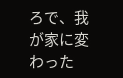ろで、我が家に変わった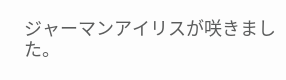ジャーマンアイリスが咲きました。